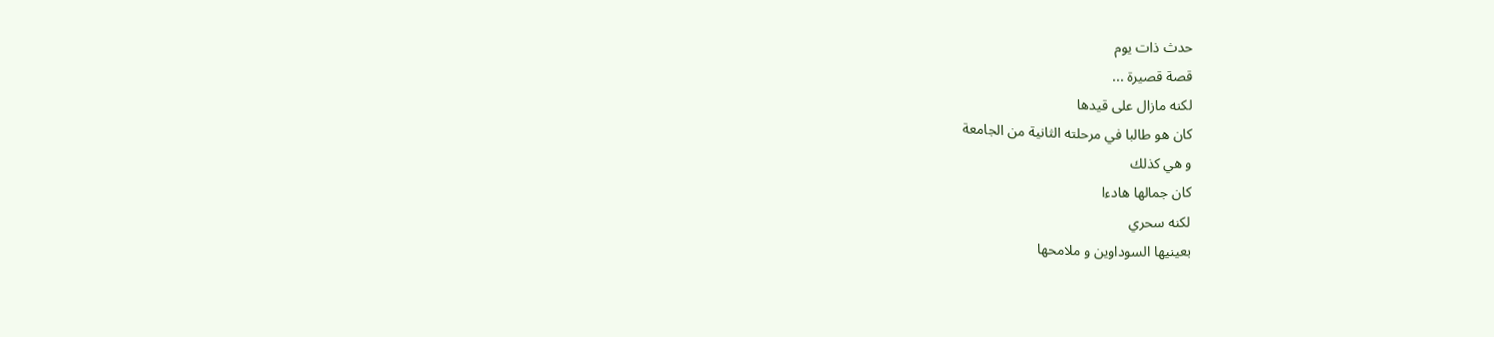حدث ذات يوم
قصة قصيرة ...
لكنه مازال على قيدها
كان هو طالبا في مرحلته الثانية من الجامعة
و هي كذلك
كان جمالها هادءا
لكنه سحري
بعينيها السوداوين و ملامحها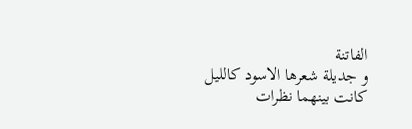الفاتنة
و جديلة شعرها الاسود كالليل
كانت بينهما نظرات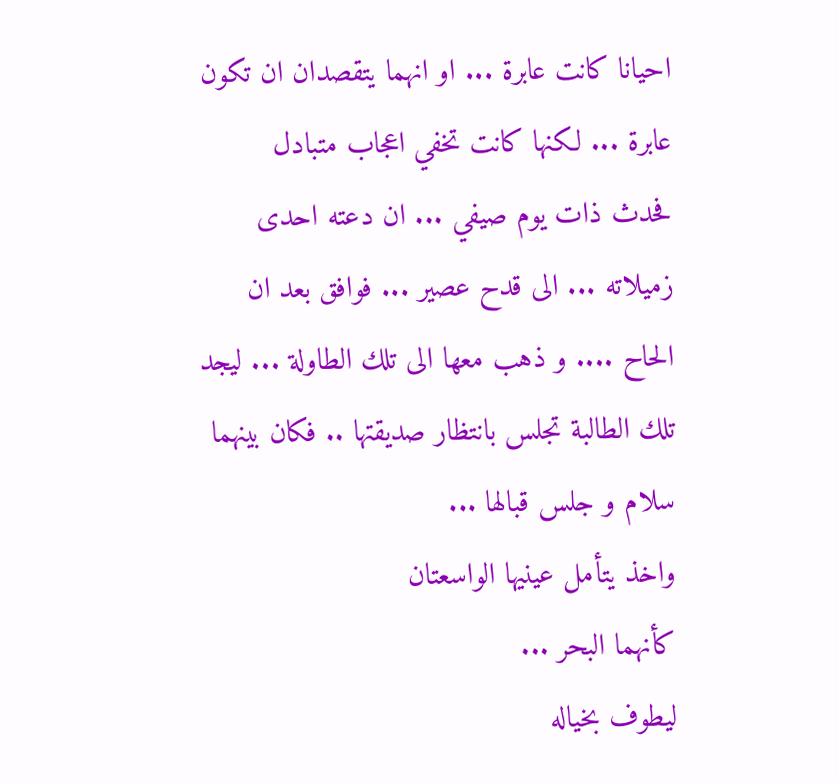احيانا كانت عابرة ... او انهما يتقصدان ان تكون عابرة ... لكنها كانت تخفي اعجاب متبادل
فحدث ذات يوم صيفي ... ان دعته احدى زميلاته ... الى قدح عصير ... فوافق بعد ان الحاح .... و ذهب معها الى تلك الطاولة ... ليجد تلك الطالبة تجلس بانتظار صديقتها .. فكان بينهما سلام و جلس قبالها ...
واخذ يتأمل عينيها الواسعتان
كأنهما البحر ...
ليطوف بخياله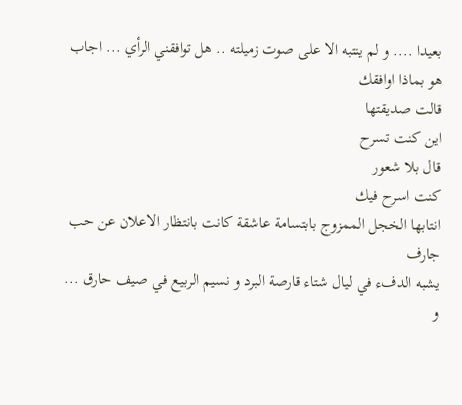بعيدا .... و لم ينتبه الا على صوت زميلته .. هل توافقني الرأي ... اجاب هو بماذا اوافقك
قالت صديقتها
اين كنت تسرح
قال بلا شعور
كنت اسرح فيك
انتابها الخجل الممزوج بابتسامة عاشقة كانت بانتظار الاعلان عن حب جارف
يشبه الدفء في ليال شتاء قارصة البرد و نسيم الربيع في صيف حارق ...
و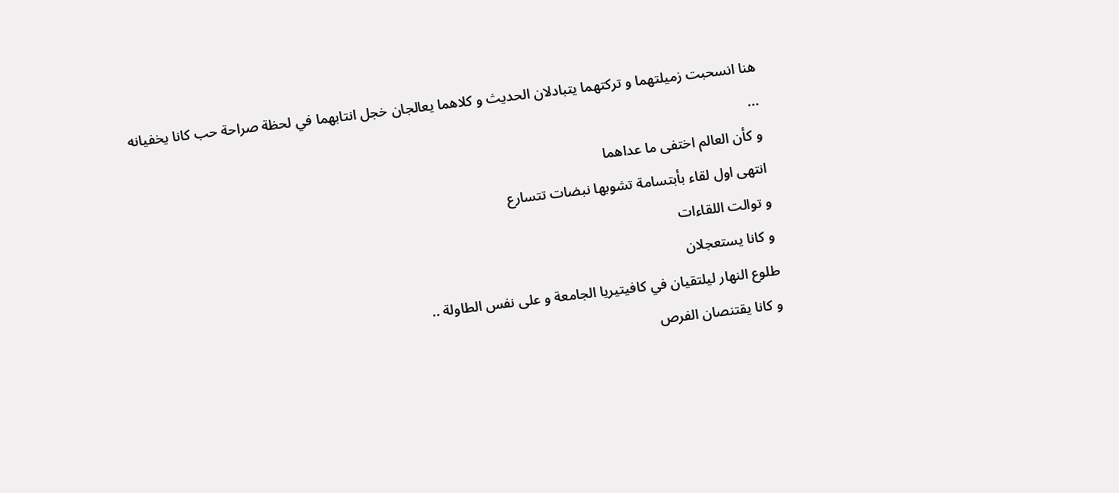هنا انسحبت زميلتهما و تركتهما يتبادلان الحديث و كلاهما يعالجان خجل انتابهما في لحظة صراحة حب كانا يخفيانه ...
و كأن العالم اختفى ما عداهما
انتهى اول لقاء بأبتسامة تشوبها نبضات تتسارع
و توالت اللقاءات
و كانا يستعجلان
طلوع النهار ليلتقيان في كافيتيريا الجامعة و على نفس الطاولة ..
و كانا يقتنصان الفرص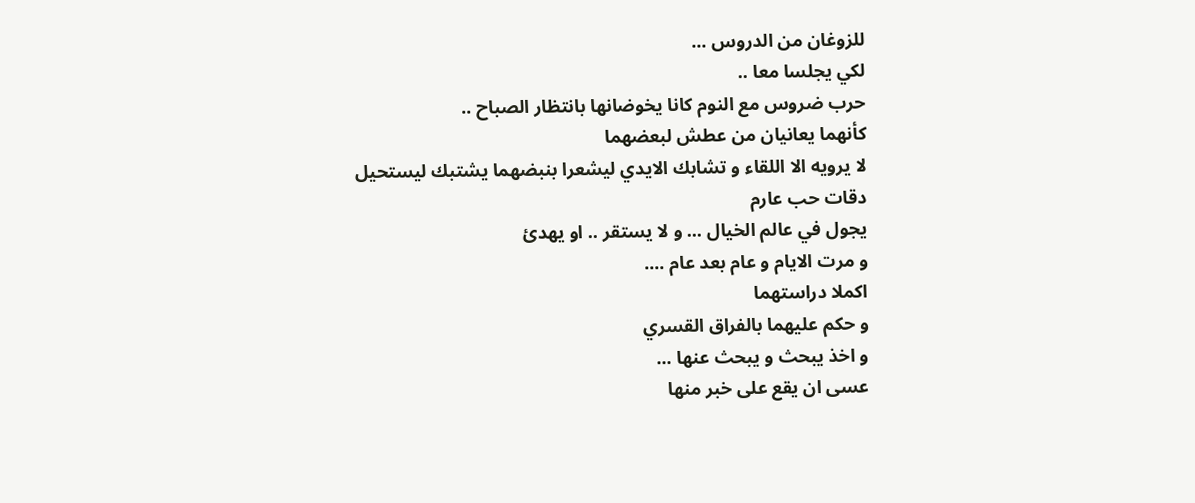للزوغان من الدروس ...
لكي يجلسا معا ..
حرب ضروس مع النوم كانا يخوضانها بانتظار الصباح ..
كأنهما يعانيان من عطش لبعضهما
لا يرويه الا اللقاء و تشابك الايدي ليشعرا بنبضهما يشتبك ليستحيل
دقات حب عارم
يجول في عالم الخيال ... و لا يستقر .. او يهدئ
و مرت الايام و عام بعد عام ....
اكملا دراستهما
و حكم عليهما بالفراق القسري
و اخذ يبحث و يبحث عنها ...
عسى ان يقع على خبر منها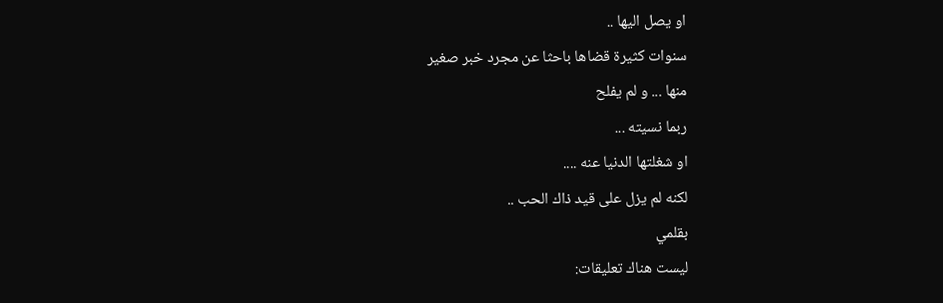او يصل اليها ..
سنوات كثيرة قضاها باحثا عن مجرد خبر صغير
منها ... و لم يفلح
ربما نسيته ...
او شغلتها الدنيا عنه ....
لكنه لم يزل على قيد ذاك الحب ..
بقلمي
ليست هناك تعليقات: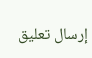إرسال تعليق